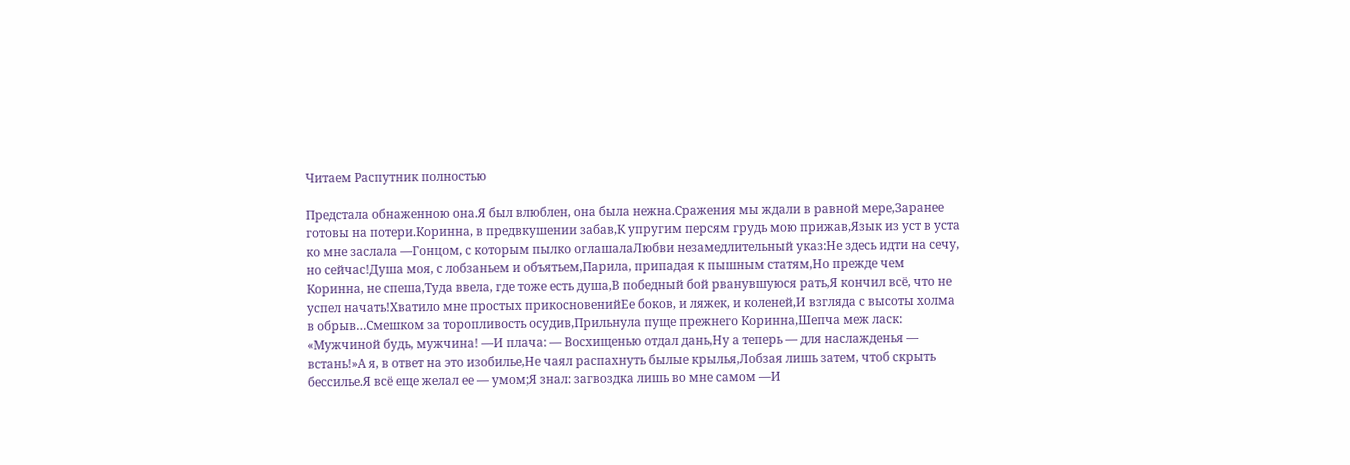Читаем Распутник полностью

Предстала обнаженною она.Я был влюблен, она была нежна.Сражения мы ждали в равной мере,Заранее готовы на потери.Коринна, в предвкушении забав,К упругим персям грудь мою прижав,Язык из уст в уста ко мне заслала —Гонцом, с которым пылко оглашалаЛюбви незамедлительный указ:Не здесь идти на сечу, но сейчас!Душа моя, с лобзаньем и объятьем,Парила, припадая к пышным статям,Но прежде чем Коринна, не спеша,Туда ввела, где тоже есть душа,В победный бой рванувшуюся рать,Я кончил всё, что не успел начать!Хватило мне простых прикосновенийЕе боков, и ляжек, и коленей,И взгляда с высоты холма в обрыв…Смешком за торопливость осудив,Прильнула пуще прежнего Коринна,Шепча меж ласк: «Мужчиной будь, мужчина! —И плача: — Восхищенью отдал дань,Ну а теперь — для наслажденья — встань!»А я, в ответ на это изобилье,Не чаял распахнуть былые крылья,Лобзая лишь затем, чтоб скрыть бессилье.Я всё еще желал ее — умом;Я знал: загвоздка лишь во мне самом —И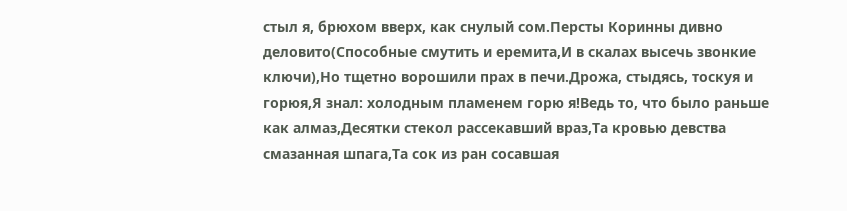стыл я, брюхом вверх, как снулый сом.Персты Коринны дивно деловито(Способные смутить и еремита,И в скалах высечь звонкие ключи),Но тщетно ворошили прах в печи.Дрожа, стыдясь, тоскуя и горюя,Я знал: холодным пламенем горю я!Ведь то, что было раньше как алмаз,Десятки стекол рассекавший враз,Та кровью девства смазанная шпага,Та сок из ран сосавшая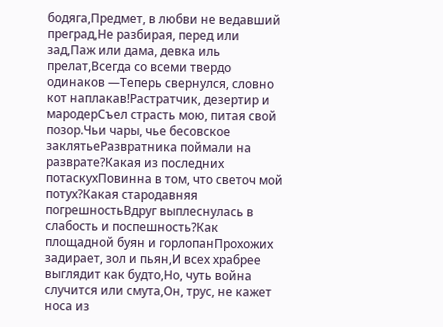бодяга,Предмет, в любви не ведавший преград,Не разбирая, перед или зад,Паж или дама, девка иль прелат,Всегда со всеми твердо одинаков —Теперь свернулся, словно кот наплакав!Растратчик, дезертир и мародерСъел страсть мою, питая свой позор.Чьи чары, чье бесовское заклятьеРазвратника поймали на разврате?Какая из последних потаскухПовинна в том, что светоч мой потух?Какая стародавняя погрешностьВдруг выплеснулась в слабость и поспешность?Как площадной буян и горлопанПрохожих задирает, зол и пьян,И всех храбрее выглядит как будто,Но, чуть война случится или смута,Он, трус, не кажет носа из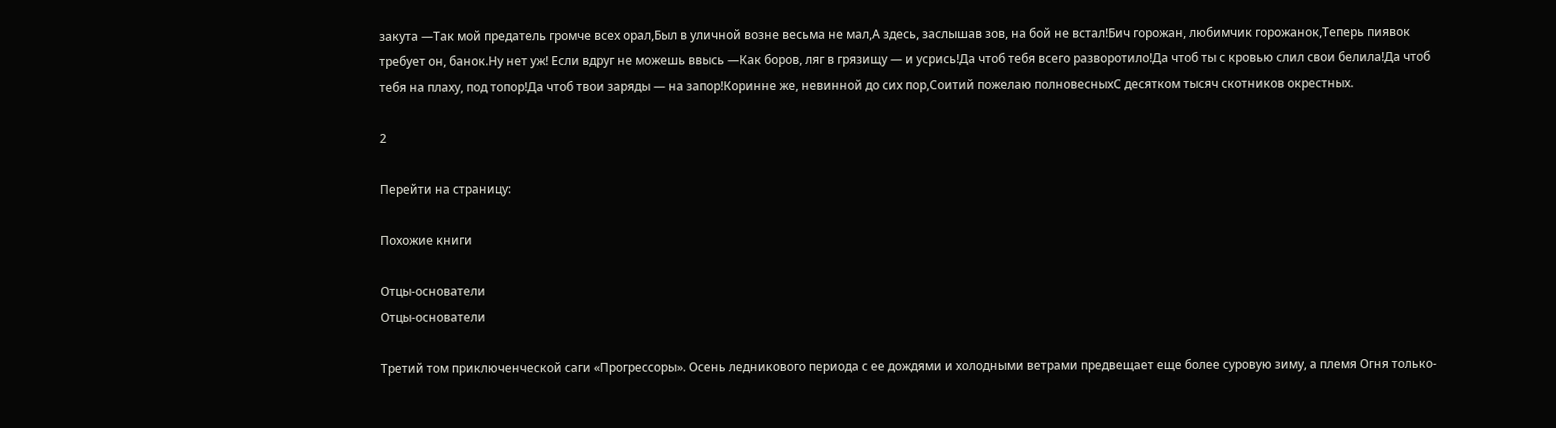закута —Так мой предатель громче всех орал,Был в уличной возне весьма не мал,А здесь, заслышав зов, на бой не встал!Бич горожан, любимчик горожанок,Теперь пиявок требует он, банок.Ну нет уж! Если вдруг не можешь ввысь —Как боров, ляг в грязищу — и усрись!Да чтоб тебя всего разворотило!Да чтоб ты с кровью слил свои белила!Да чтоб тебя на плаху, под топор!Да чтоб твои заряды — на запор!Коринне же, невинной до сих пор,Соитий пожелаю полновесныхС десятком тысяч скотников окрестных.

2

Перейти на страницу:

Похожие книги

Отцы-основатели
Отцы-основатели

Третий том приключенческой саги «Прогрессоры». Осень ледникового периода с ее дождями и холодными ветрами предвещает еще более суровую зиму, а племя Огня только-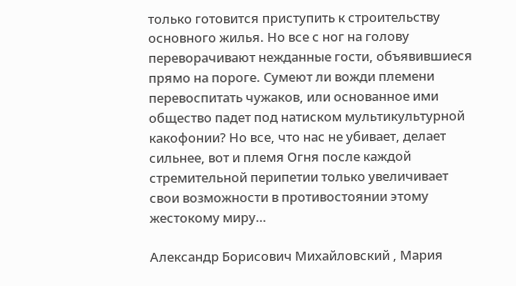только готовится приступить к строительству основного жилья. Но все с ног на голову переворачивают нежданные гости, объявившиеся прямо на пороге. Сумеют ли вожди племени перевоспитать чужаков, или основанное ими общество падет под натиском мультикультурной какофонии? Но все, что нас не убивает, делает сильнее, вот и племя Огня после каждой стремительной перипетии только увеличивает свои возможности в противостоянии этому жестокому миру…

Александр Борисович Михайловский , Мария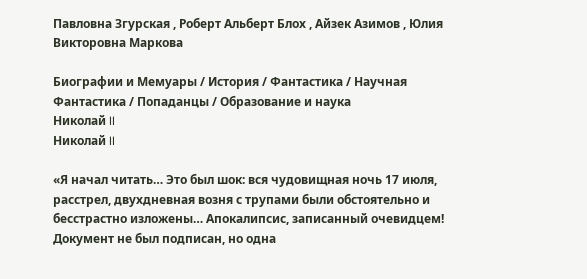Павловна Згурская , Роберт Альберт Блох , Айзек Азимов , Юлия Викторовна Маркова

Биографии и Мемуары / История / Фантастика / Научная Фантастика / Попаданцы / Образование и наука
Николай II
Николай II

«Я начал читать… Это был шок: вся чудовищная ночь 17 июля, расстрел, двухдневная возня с трупами были обстоятельно и бесстрастно изложены… Апокалипсис, записанный очевидцем! Документ не был подписан, но одна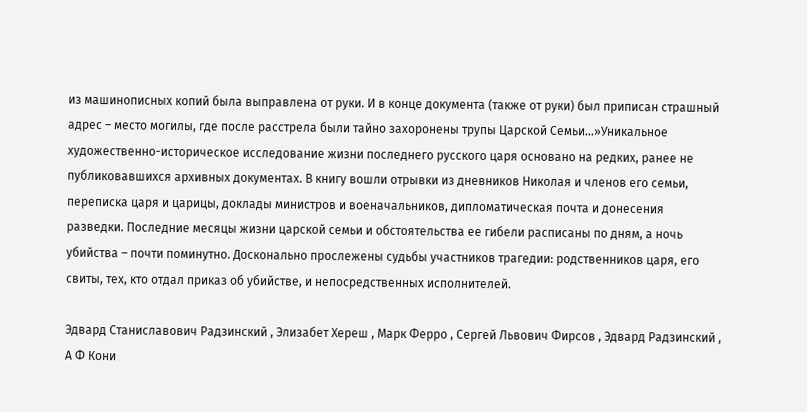из машинописных копий была выправлена от руки. И в конце документа (также от руки) был приписан страшный адрес – место могилы, где после расстрела были тайно захоронены трупы Царской Семьи…»Уникальное художественно-историческое исследование жизни последнего русского царя основано на редких, ранее не публиковавшихся архивных документах. В книгу вошли отрывки из дневников Николая и членов его семьи, переписка царя и царицы, доклады министров и военачальников, дипломатическая почта и донесения разведки. Последние месяцы жизни царской семьи и обстоятельства ее гибели расписаны по дням, а ночь убийства – почти поминутно. Досконально прослежены судьбы участников трагедии: родственников царя, его свиты, тех, кто отдал приказ об убийстве, и непосредственных исполнителей.

Эдвард Станиславович Радзинский , Элизабет Хереш , Марк Ферро , Сергей Львович Фирсов , Эдвард Радзинский , А Ф Кони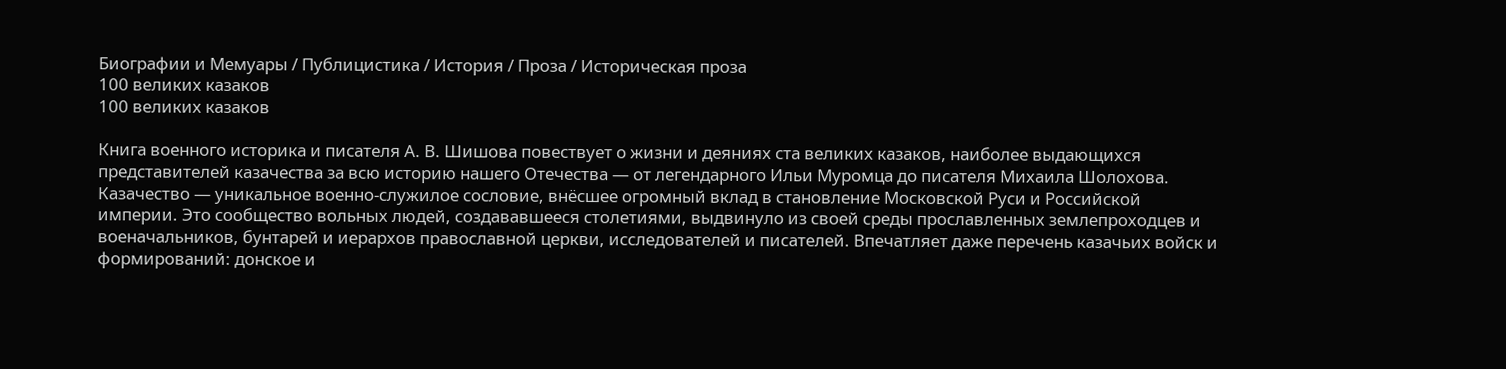Биографии и Мемуары / Публицистика / История / Проза / Историческая проза
100 великих казаков
100 великих казаков

Книга военного историка и писателя А. В. Шишова повествует о жизни и деяниях ста великих казаков, наиболее выдающихся представителей казачества за всю историю нашего Отечества — от легендарного Ильи Муромца до писателя Михаила Шолохова. Казачество — уникальное военно-служилое сословие, внёсшее огромный вклад в становление Московской Руси и Российской империи. Это сообщество вольных людей, создававшееся столетиями, выдвинуло из своей среды прославленных землепроходцев и военачальников, бунтарей и иерархов православной церкви, исследователей и писателей. Впечатляет даже перечень казачьих войск и формирований: донское и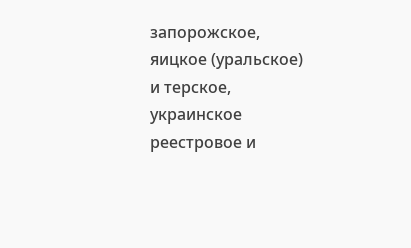запорожское, яицкое (уральское) и терское, украинское реестровое и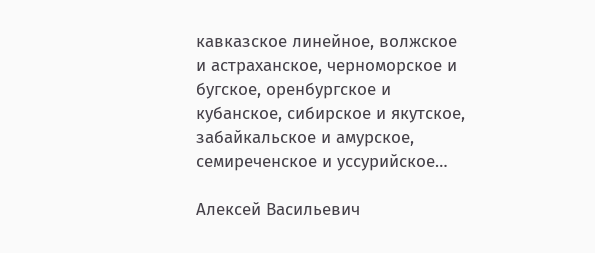кавказское линейное, волжское и астраханское, черноморское и бугское, оренбургское и кубанское, сибирское и якутское, забайкальское и амурское, семиреченское и уссурийское…

Алексей Васильевич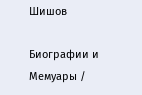Шишов

Биографии и Мемуары /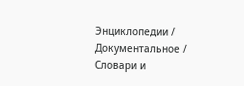Энциклопедии / Документальное / Словари и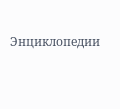Энциклопедии